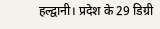हल्द्वानी। प्रदेश के 29 डिग्री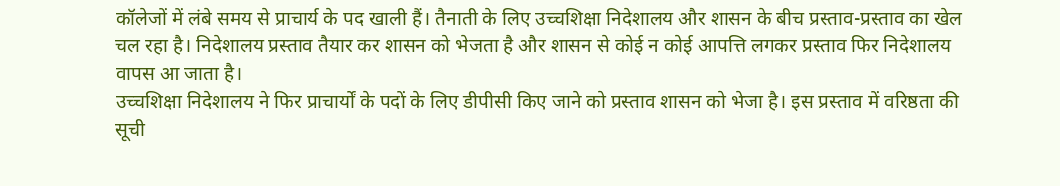कॉलेजों में लंबे समय से प्राचार्य के पद खाली हैं। तैनाती के लिए उच्चशिक्षा निदेशालय और शासन के बीच प्रस्ताव-प्रस्ताव का खेल चल रहा है। निदेशालय प्रस्ताव तैयार कर शासन को भेजता है और शासन से कोई न कोई आपत्ति लगकर प्रस्ताव फिर निदेशालय वापस आ जाता है।
उच्चशिक्षा निदेशालय ने फिर प्राचार्यों के पदों के लिए डीपीसी किए जाने को प्रस्ताव शासन को भेजा है। इस प्रस्ताव में वरिष्ठता की सूची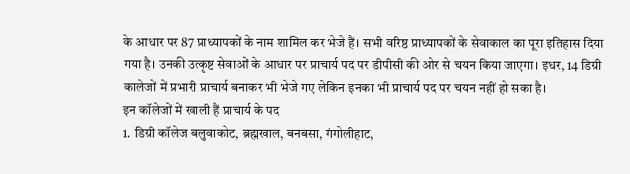के आधार पर 87 प्राध्यापकों के नाम शामिल कर भेजे हैं। सभी वरिष्ठ प्राध्यापकों के सेवाकाल का पूरा इतिहास दिया गया है। उनकी उत्कृष्ट सेवाओं के आधार पर प्राचार्य पद पर डीपीसी की ओर से चयन किया जाएगा। इधर, 14 डिग्री कालेजों में प्रभारी प्राचार्य बनाकर भी भेजे गए लेकिन इनका भी प्राचार्य पद पर चयन नहीं हो सका है।
इन कॉलेजों में खाली हैं प्राचार्य के पद
1. डिग्री कॉलेज बलुवाकोट, ब्रह्मखाल, बनबसा, गंगोलीहाट,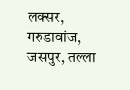लक्सर, गरुडावांज, जसपुर, तल्ला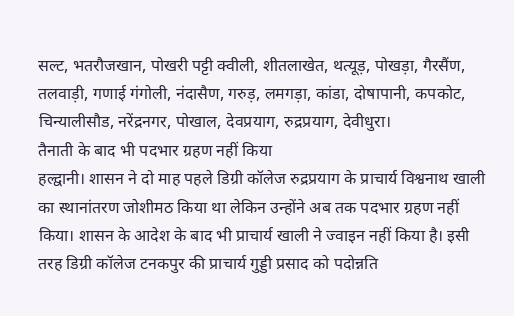सल्ट, भतरौजखान, पोखरी पट्टी क्वीली, शीतलाखेत, थत्यूड़, पोखड़ा, गैरसैंण, तलवाड़ी, गणाई गंगोली, नंदासैण, गरुड़, लमगड़ा, कांडा, दोषापानी, कपकोट, चिन्यालीसौड, नरेंद्रनगर, पोखाल, देवप्रयाग, रुद्रप्रयाग, देवीधुरा।
तैनाती के बाद भी पदभार ग्रहण नहीं किया
हल्द्वानी। शासन ने दो माह पहले डिग्री कॉलेज रुद्रप्रयाग के प्राचार्य विश्वनाथ खाली का स्थानांतरण जोशीमठ किया था लेकिन उन्होंने अब तक पदभार ग्रहण नहीं किया। शासन के आदेश के बाद भी प्राचार्य खाली ने ज्वाइन नहीं किया है। इसी तरह डिग्री कॉलेज टनकपुर की प्राचार्य गुड्डी प्रसाद को पदोन्नति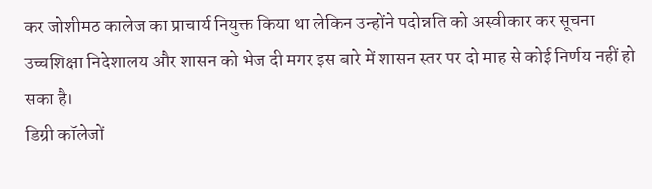कर जोशीमठ कालेज का प्राचार्य नियुक्त किया था लेकिन उन्होंने पदोन्नति को अस्वीकार कर सूचना उच्चशिक्षा निदेशालय और शासन को भेज दी मगर इस बारे में शासन स्तर पर दो माह से कोई निर्णय नहीं हो सका है।
डिग्री कॉलेजों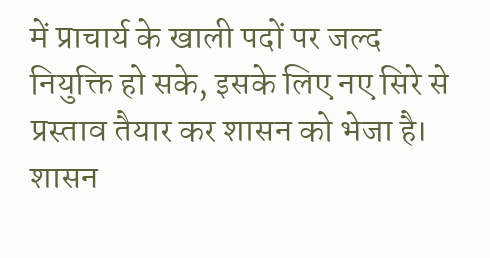में प्राचार्य के खाली पदों पर जल्द नियुक्ति हो सके, इसके लिए नए सिरे से प्रस्ताव तैयार कर शासन को भेजा है। शासन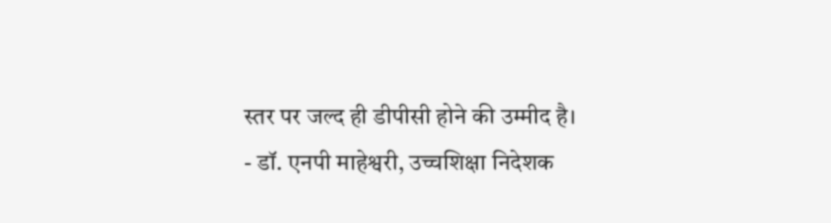स्तर पर जल्द ही डीपीसी होने की उम्मीद है।
- डॉ. एनपी माहेश्वरी, उच्चशिक्षा निदेशक